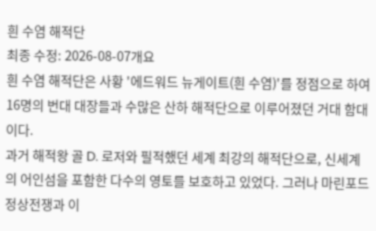흰 수염 해적단
최종 수정: 2026-08-07개요
흰 수염 해적단은 사황 '에드워드 뉴게이트(흰 수염)'를 정점으로 하여 16명의 번대 대장들과 수많은 산하 해적단으로 이루어졌던 거대 함대이다.
과거 해적왕 골 D. 로저와 필적했던 세계 최강의 해적단으로, 신세계의 어인섬을 포함한 다수의 영토를 보호하고 있었다. 그러나 마린포드 정상전쟁과 이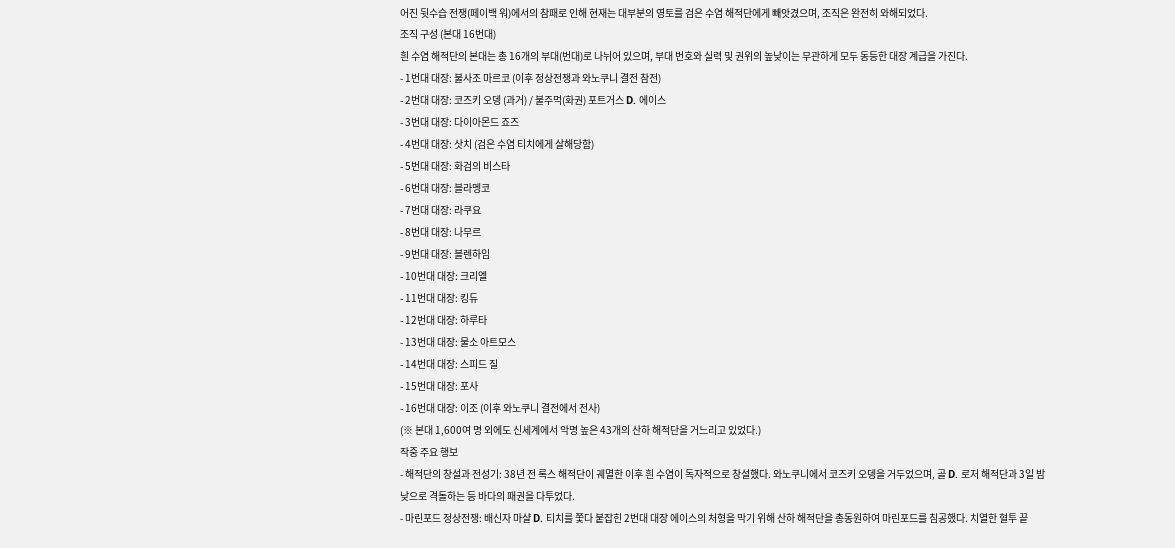어진 뒷수습 전쟁(페이백 워)에서의 참패로 인해 현재는 대부분의 영토를 검은 수염 해적단에게 빼앗겼으며, 조직은 완전히 와해되었다.
조직 구성 (본대 16번대)
흰 수염 해적단의 본대는 총 16개의 부대(번대)로 나뉘어 있으며, 부대 번호와 실력 및 권위의 높낮이는 무관하게 모두 동등한 대장 계급을 가진다.
- 1번대 대장: 불사조 마르코 (이후 정상전쟁과 와노쿠니 결전 참전)
- 2번대 대장: 코즈키 오뎅 (과거) / 불주먹(화권) 포트거스 D. 에이스
- 3번대 대장: 다이아몬드 죠즈
- 4번대 대장: 삿치 (검은 수염 티치에게 살해당함)
- 5번대 대장: 화검의 비스타
- 6번대 대장: 블라멩코
- 7번대 대장: 라쿠요
- 8번대 대장: 나무르
- 9번대 대장: 블렌하임
- 10번대 대장: 크리엘
- 11번대 대장: 킹듀
- 12번대 대장: 하루타
- 13번대 대장: 물소 아트모스
- 14번대 대장: 스피드 질
- 15번대 대장: 포사
- 16번대 대장: 이조 (이후 와노쿠니 결전에서 전사)
(※ 본대 1,600여 명 외에도 신세계에서 악명 높은 43개의 산하 해적단을 거느리고 있었다.)
작중 주요 행보
- 해적단의 창설과 전성기: 38년 전 록스 해적단이 궤멸한 이후 흰 수염이 독자적으로 창설했다. 와노쿠니에서 코즈키 오뎅을 거두었으며, 골 D. 로저 해적단과 3일 밤낮으로 격돌하는 등 바다의 패권을 다투었다.
- 마린포드 정상전쟁: 배신자 마샬 D. 티치를 쫓다 붙잡힌 2번대 대장 에이스의 처형을 막기 위해 산하 해적단을 총동원하여 마린포드를 침공했다. 치열한 혈투 끝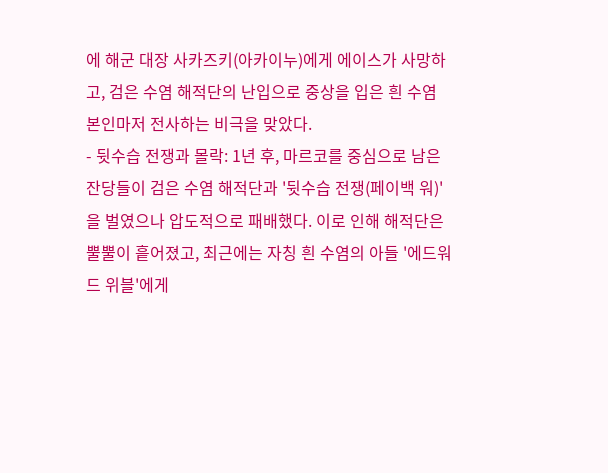에 해군 대장 사카즈키(아카이누)에게 에이스가 사망하고, 검은 수염 해적단의 난입으로 중상을 입은 흰 수염 본인마저 전사하는 비극을 맞았다.
- 뒷수습 전쟁과 몰락: 1년 후, 마르코를 중심으로 남은 잔당들이 검은 수염 해적단과 '뒷수습 전쟁(페이백 워)'을 벌였으나 압도적으로 패배했다. 이로 인해 해적단은 뿔뿔이 흩어졌고, 최근에는 자칭 흰 수염의 아들 '에드워드 위블'에게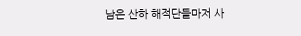남은 산하 해적단들마저 사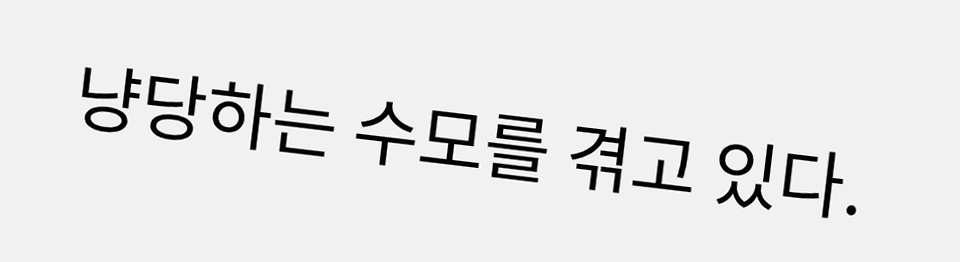냥당하는 수모를 겪고 있다.